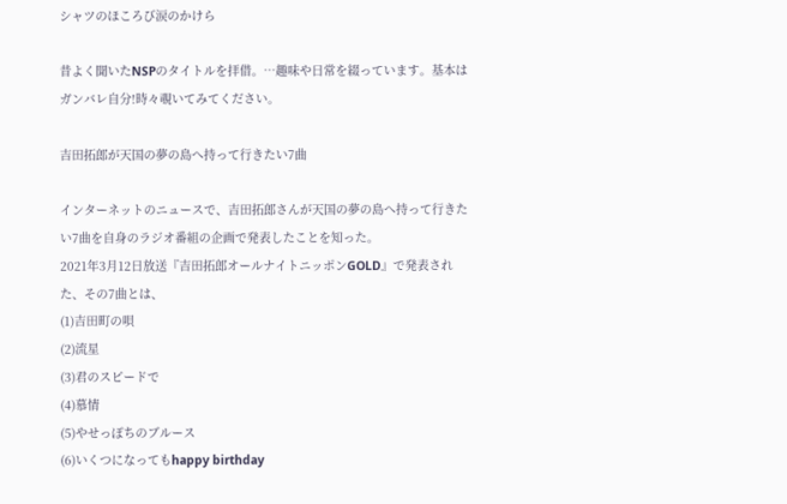シャツのほころび涙のかけら

昔よく聞いたNSPのタイトルを拝借。…趣味や日常を綴っています。基本はガンバレ自分!時々覗いてみてください。

吉田拓郎が天国の夢の島へ持って行きたい7曲

インターネットのニュースで、吉田拓郎さんが天国の夢の島へ持って行きたい7曲を自身のラジオ番組の企画で発表したことを知った。
2021年3月12日放送『吉田拓郎オールナイトニッポンGOLD』で発表された、その7曲とは、
(1)吉田町の唄
(2)流星
(3)君のスピードで
(4)慕情
(5)やせっぽちのブルース
(6)いくつになってもhappy birthday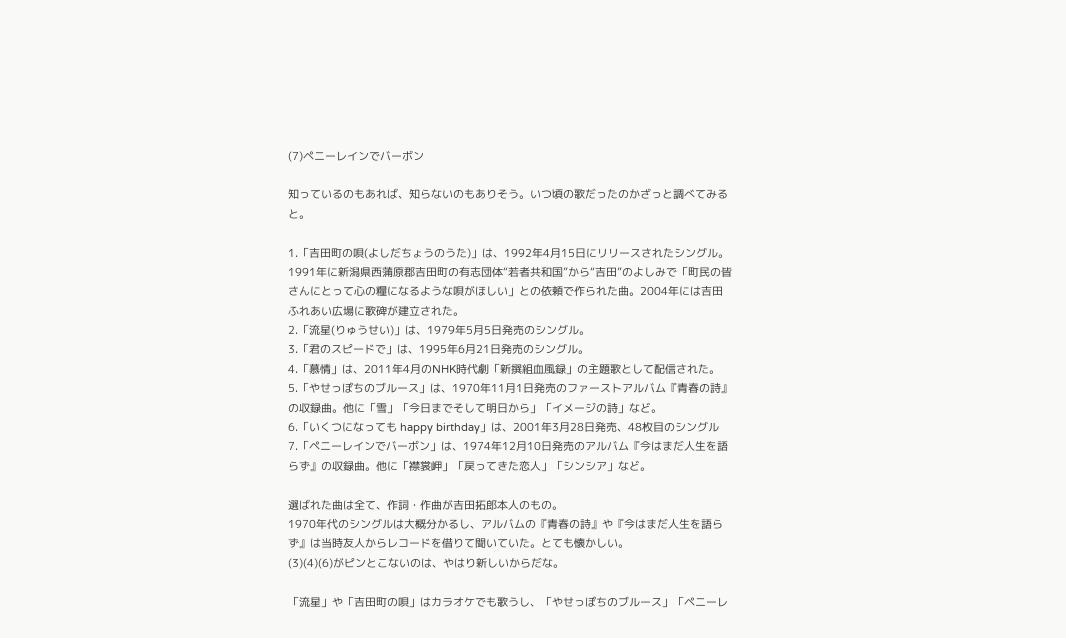(7)ペニーレインでバーボン

知っているのもあれば、知らないのもありそう。いつ頃の歌だったのかざっと調べてみると。

1.「吉田町の唄(よしだちょうのうた)」は、1992年4月15日にリリースされたシングル。
1991年に新潟県西蒲原郡吉田町の有志団体“若者共和国”から“吉田”のよしみで「町民の皆さんにとって心の糧になるような唄がほしい」との依頼で作られた曲。2004年には吉田ふれあい広場に歌碑が建立された。
2.「流星(りゅうせい)」は、1979年5月5日発売のシングル。
3.「君のスピードで」は、1995年6月21日発売のシングル。
4.「慕情」は、2011年4月のNHK時代劇「新撰組血風録」の主題歌として配信された。
5.「やせっぽちのブルース」は、1970年11月1日発売のファーストアルバム『青春の詩』の収録曲。他に「雪」「今日までそして明日から」「イメージの詩」など。
6.「いくつになっても happy birthday」は、2001年3月28日発売、48枚目のシングル
7.「ペニーレインでバーボン」は、1974年12月10日発売のアルバム『今はまだ人生を語らず』の収録曲。他に「襟裳岬」「戻ってきた恋人」「シンシア」など。

選ばれた曲は全て、作詞・作曲が吉田拓郎本人のもの。
1970年代のシングルは大概分かるし、アルバムの『青春の詩』や『今はまだ人生を語らず』は当時友人からレコードを借りて聞いていた。とても懐かしい。
(3)(4)(6)がピンとこないのは、やはり新しいからだな。

「流星」や「吉田町の唄」はカラオケでも歌うし、「やせっぽちのブルース」「ペニーレ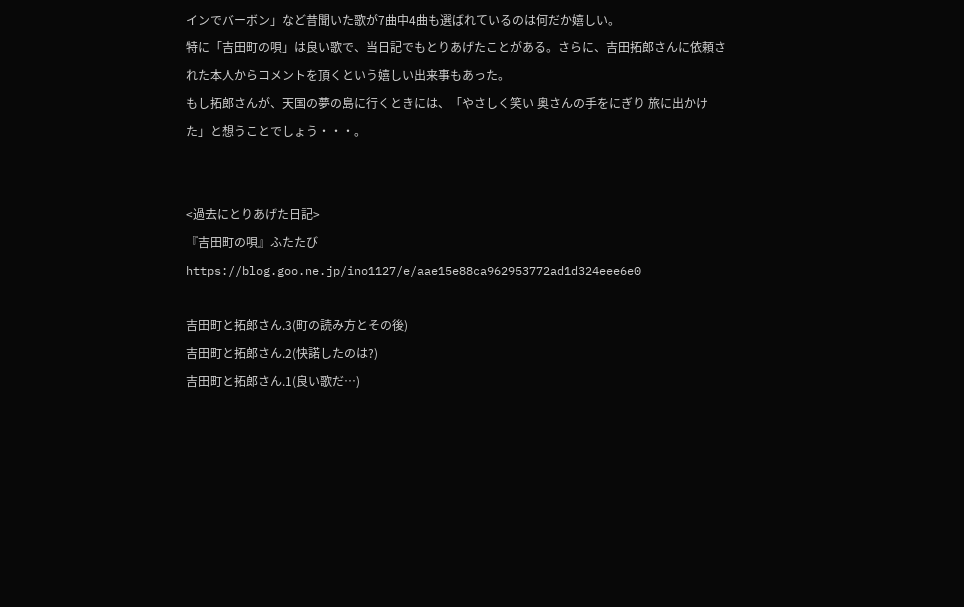インでバーボン」など昔聞いた歌が7曲中4曲も選ばれているのは何だか嬉しい。
特に「吉田町の唄」は良い歌で、当日記でもとりあげたことがある。さらに、吉田拓郎さんに依頼された本人からコメントを頂くという嬉しい出来事もあった。
もし拓郎さんが、天国の夢の島に行くときには、「やさしく笑い 奥さんの手をにぎり 旅に出かけた」と想うことでしょう・・・。


<過去にとりあげた日記>
『吉田町の唄』ふたたび
https://blog.goo.ne.jp/ino1127/e/aae15e88ca962953772ad1d324eee6e0

吉田町と拓郎さん.3(町の読み方とその後)
吉田町と拓郎さん.2(快諾したのは?)
吉田町と拓郎さん.1(良い歌だ…)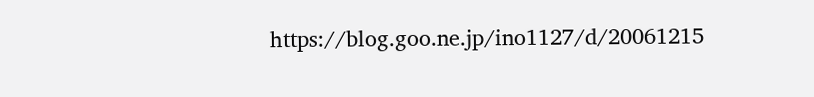https://blog.goo.ne.jp/ino1127/d/20061215